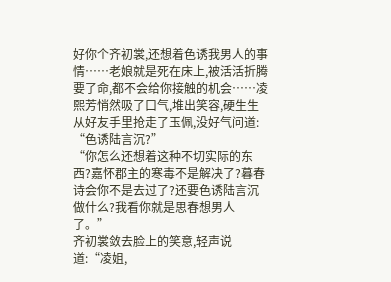好你个齐初裳,还想着色诱我男人的事情……老娘就是死在床上,被活活折腾要了命,都不会给你接触的机会……凌熙芳悄然吸了口气,堆出笑容,硬生生从好友手里抢走了玉佩,没好气问道:
“色诱陆言沉?”
“你怎么还想着这种不切实际的东西?嘉怀郡主的寒毒不是解决了?暮春诗会你不是去过了?还要色诱陆言沉做什么?我看你就是思春想男人了。”
齐初裳敛去脸上的笑意,轻声说道:“凌姐,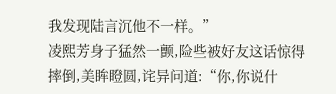我发现陆言沉他不一样。”
凌熙芳身子猛然一颤,险些被好友这话惊得摔倒,美眸瞪圆,诧异问道:“你,你说什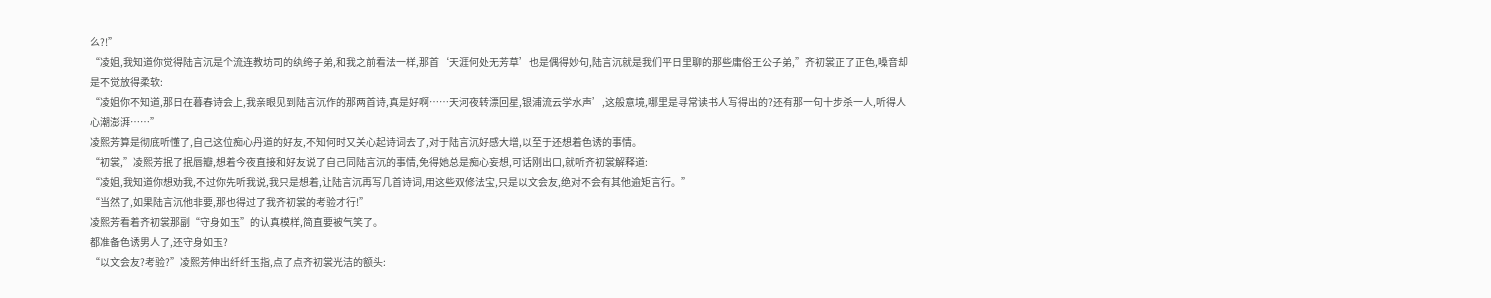么?!”
“凌姐,我知道你觉得陆言沉是个流连教坊司的纨绔子弟,和我之前看法一样,那首‘天涯何处无芳草’也是偶得妙句,陆言沉就是我们平日里聊的那些庸俗王公子弟,”齐初裳正了正色,嗓音却是不觉放得柔软:
“凌姐你不知道,那日在暮春诗会上,我亲眼见到陆言沉作的那两首诗,真是好啊……天河夜转漂回星,银浦流云学水声’,这般意境,哪里是寻常读书人写得出的?还有那一句十步杀一人,听得人心潮澎湃……”
凌熙芳算是彻底听懂了,自己这位痴心丹道的好友,不知何时又关心起诗词去了,对于陆言沉好感大增,以至于还想着色诱的事情。
“初裳,”凌熙芳抿了抿唇瓣,想着今夜直接和好友说了自己同陆言沉的事情,免得她总是痴心妄想,可话刚出口,就听齐初裳解释道:
“凌姐,我知道你想劝我,不过你先听我说,我只是想着,让陆言沉再写几首诗词,用这些双修法宝,只是以文会友,绝对不会有其他逾矩言行。”
“当然了,如果陆言沉他非要,那也得过了我齐初裳的考验才行!”
凌熙芳看着齐初裳那副“守身如玉”的认真模样,简直要被气笑了。
都准备色诱男人了,还守身如玉?
“以文会友?考验?”凌熙芳伸出纤纤玉指,点了点齐初裳光洁的额头: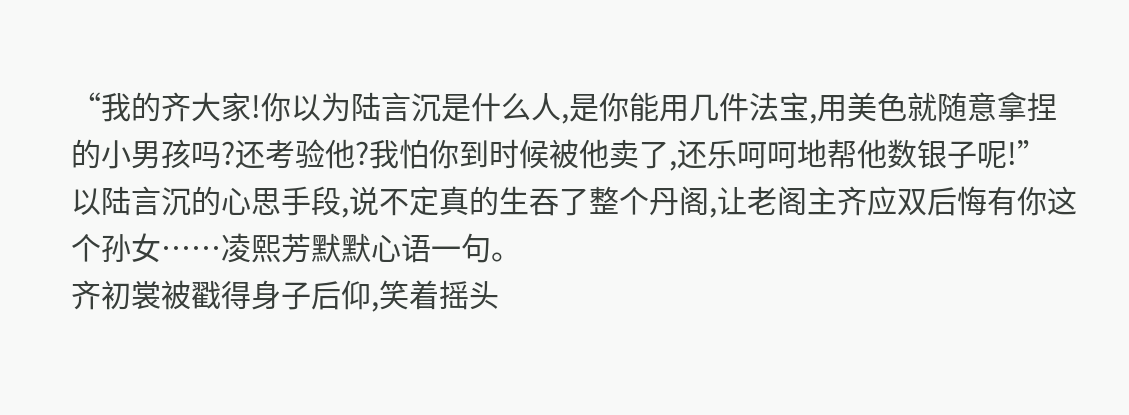“我的齐大家!你以为陆言沉是什么人,是你能用几件法宝,用美色就随意拿捏的小男孩吗?还考验他?我怕你到时候被他卖了,还乐呵呵地帮他数银子呢!”
以陆言沉的心思手段,说不定真的生吞了整个丹阁,让老阁主齐应双后悔有你这个孙女……凌熙芳默默心语一句。
齐初裳被戳得身子后仰,笑着摇头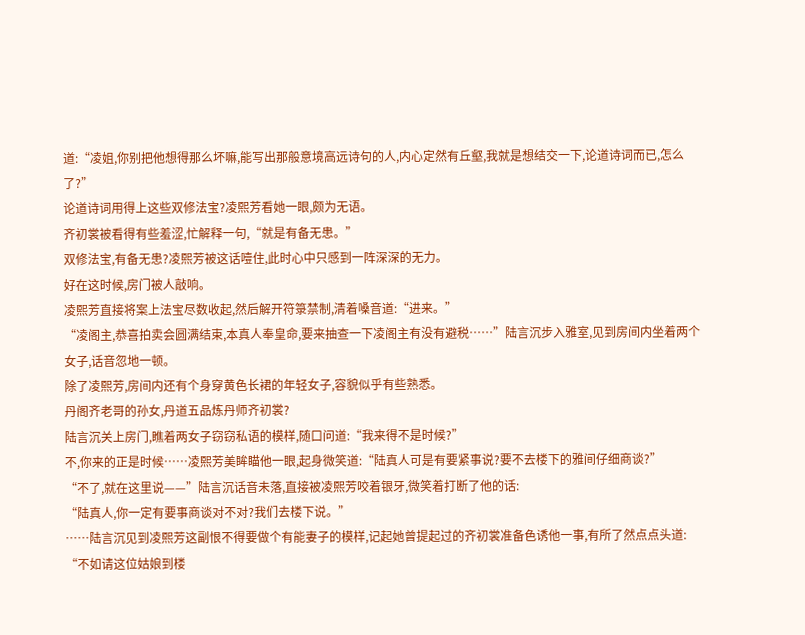道:“凌姐,你别把他想得那么坏嘛,能写出那般意境高远诗句的人,内心定然有丘壑,我就是想结交一下,论道诗词而已,怎么了?”
论道诗词用得上这些双修法宝?凌熙芳看她一眼,颇为无语。
齐初裳被看得有些羞涩,忙解释一句,“就是有备无患。”
双修法宝,有备无患?凌熙芳被这话噎住,此时心中只感到一阵深深的无力。
好在这时候,房门被人敲响。
凌熙芳直接将案上法宝尽数收起,然后解开符箓禁制,清着嗓音道:“进来。”
“凌阁主,恭喜拍卖会圆满结束,本真人奉皇命,要来抽查一下凌阁主有没有避税……”陆言沉步入雅室,见到房间内坐着两个女子,话音忽地一顿。
除了凌熙芳,房间内还有个身穿黄色长裙的年轻女子,容貌似乎有些熟悉。
丹阁齐老哥的孙女,丹道五品炼丹师齐初裳?
陆言沉关上房门,瞧着两女子窃窃私语的模样,随口问道:“我来得不是时候?”
不,你来的正是时候……凌熙芳美眸瞄他一眼,起身微笑道:“陆真人可是有要紧事说?要不去楼下的雅间仔细商谈?”
“不了,就在这里说——”陆言沉话音未落,直接被凌熙芳咬着银牙,微笑着打断了他的话:
“陆真人,你一定有要事商谈对不对?我们去楼下说。”
……陆言沉见到凌熙芳这副恨不得要做个有能妻子的模样,记起她曾提起过的齐初裳准备色诱他一事,有所了然点点头道:
“不如请这位姑娘到楼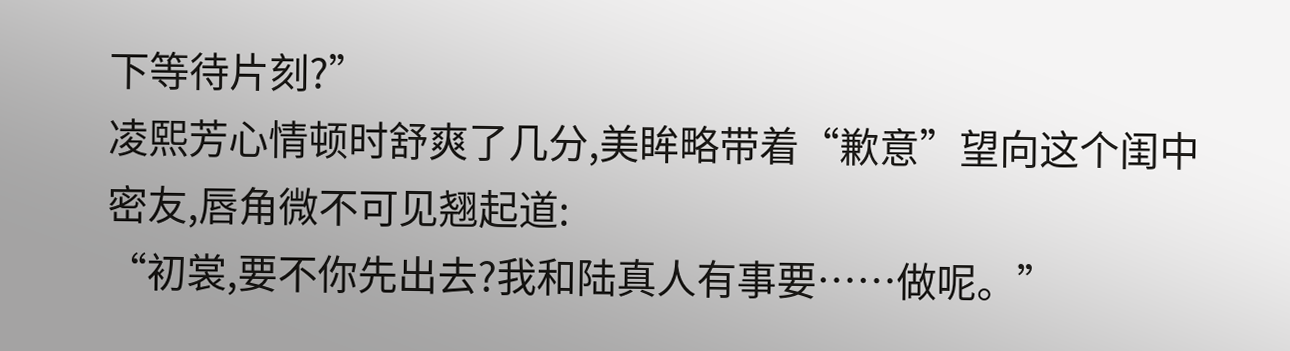下等待片刻?”
凌熙芳心情顿时舒爽了几分,美眸略带着“歉意”望向这个闺中密友,唇角微不可见翘起道:
“初裳,要不你先出去?我和陆真人有事要……做呢。”